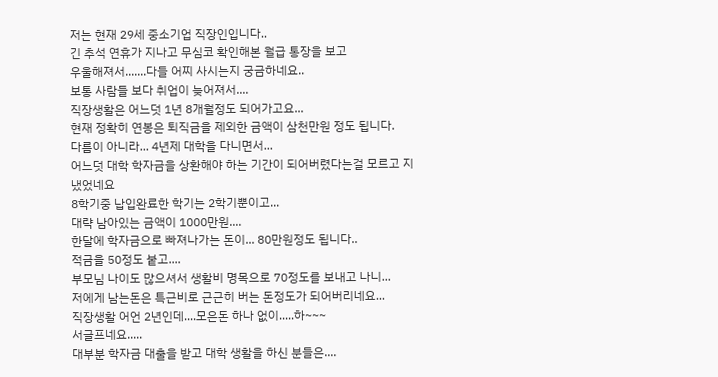저는 현재 29세 중소기업 직장인입니다..
긴 추석 연휴가 지나고 무심코 확인해본 월급 통장을 보고
우울해져서.......다들 어찌 사시는지 궁금하네요..
보통 사람들 보다 취업이 늦어져서....
직장생활은 어느덧 1년 8개월정도 되어가고요...
현재 정확히 연봉은 퇴직금을 제외한 금액이 삼천만원 정도 됩니다.
다름이 아니라... 4년제 대학을 다니면서...
어느덧 대학 학자금을 상환해야 하는 기간이 되어버렸다는걸 모르고 지냈었네요
8학기중 납입완료한 학기는 2학기뿐이고...
대략 남아있는 금액이 1000만원....
한달에 학자금으로 빠져나가는 돈이... 80만원정도 됩니다..
적금을 50정도 붙고....
부모님 나이도 많으셔서 생활비 명목으로 70정도를 보내고 나니...
저에게 남는돈은 특근비로 근근히 버는 돈정도가 되어버리네요...
직장생활 어언 2년인데....모은돈 하나 없이.....하~~~
서글프네요.....
대부분 학자금 대출을 받고 대학 생활을 하신 분들은....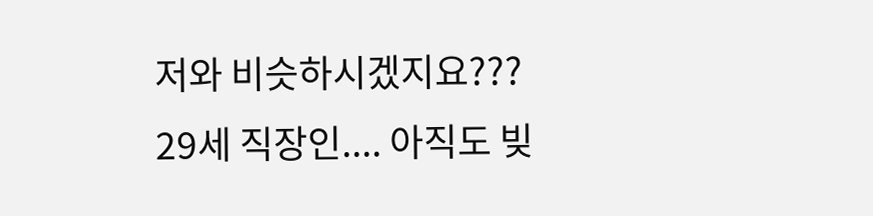저와 비슷하시겠지요???
29세 직장인.... 아직도 빚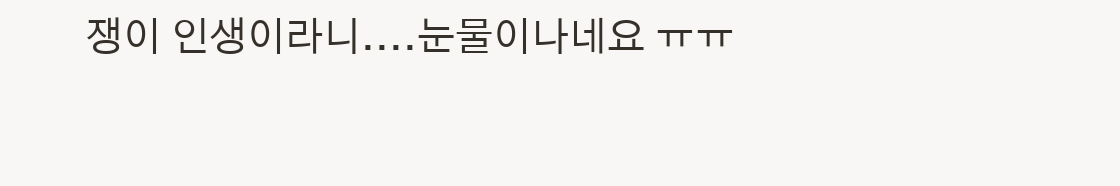쟁이 인생이라니....눈물이나네요 ㅠㅠ